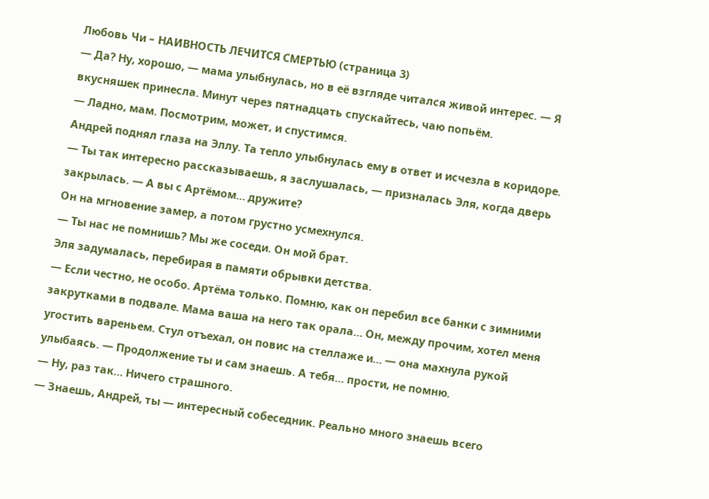Любовь Чи – НАИВНОСТЬ ЛЕЧИТСЯ СМЕРТЬЮ (страница 3)
— Да? Ну, хорошо, — мама улыбнулась, но в её взгляде читался живой интерес. — Я вкусняшек принесла. Минут через пятнадцать спускайтесь, чаю попьём.
— Ладно, мам. Посмотрим, может, и спустимся.
Андрей поднял глаза на Эллу. Та тепло улыбнулась ему в ответ и исчезла в коридоре.
— Ты так интересно рассказываешь, я заслушалась, — призналась Эля, когда дверь закрылась. — А вы с Артёмом… дружите?
Он на мгновение замер, а потом грустно усмехнулся.
— Ты нас не помнишь? Мы же соседи. Он мой брат.
Эля задумалась, перебирая в памяти обрывки детства.
— Если честно, не особо. Артёма только. Помню, как он перебил все банки с зимними закрутками в подвале. Мама ваша на него так орала… Он, между прочим, хотел меня угостить вареньем. Стул отъехал, он повис на стеллаже и… — она махнула рукой улыбаясь. — Продолжение ты и сам знаешь. А тебя… прости, не помню.
— Ну, раз так… Ничего страшного.
— Знаешь, Андрей, ты — интересный собеседник. Реально много знаешь всего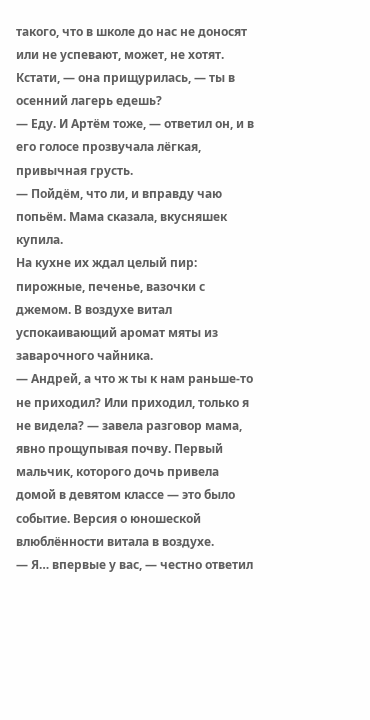такого, что в школе до нас не доносят или не успевают, может, не хотят. Кстати, — она прищурилась, — ты в осенний лагерь едешь?
— Еду. И Артём тоже, — ответил он, и в его голосе прозвучала лёгкая, привычная грусть.
— Пойдём, что ли, и вправду чаю попьём. Мама сказала, вкусняшек купила.
На кухне их ждал целый пир: пирожные, печенье, вазочки с джемом. В воздухе витал успокаивающий аромат мяты из заварочного чайника.
— Андрей, а что ж ты к нам раньше-то не приходил? Или приходил, только я не видела? — завела разговор мама, явно прощупывая почву. Первый мальчик, которого дочь привела домой в девятом классе — это было событие. Версия о юношеской влюблённости витала в воздухе.
— Я… впервые у вас, — честно ответил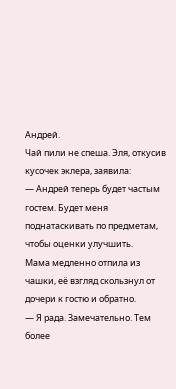Андрей.
Чай пили не спеша. Эля, откусив кусочек эклера, заявила:
— Андрей теперь будет частым гостем. Будет меня поднатаскивать по предметам, чтобы оценки улучшить.
Мама медленно отпила из чашки, её взгляд скользнул от дочери к гостю и обратно.
— Я рада. Замечательно. Тем более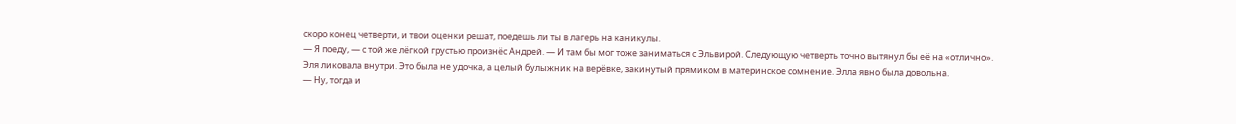скоро конец четверти, и твои оценки решат, поедешь ли ты в лагерь на каникулы.
— Я поеду, — с той же лёгкой грустью произнёс Андрей. — И там бы мог тоже заниматься с Эльвирой. Следующую четверть точно вытянул бы её на «отлично».
Эля ликовала внутри. Это была не удочка, а целый булыжник на верёвке, закинутый прямиком в материнское сомнение. Элла явно была довольна.
— Ну, тогда и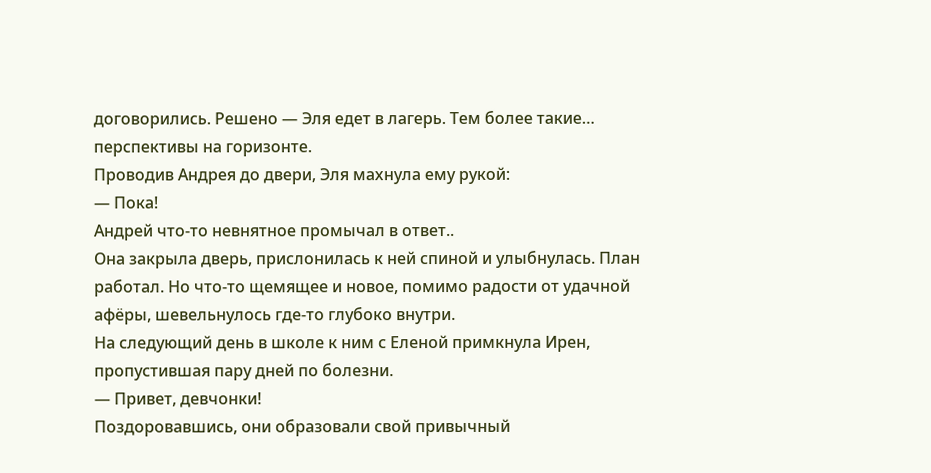договорились. Решено — Эля едет в лагерь. Тем более такие… перспективы на горизонте.
Проводив Андрея до двери, Эля махнула ему рукой:
— Пока!
Андрей что-то невнятное промычал в ответ..
Она закрыла дверь, прислонилась к ней спиной и улыбнулась. План работал. Но что-то щемящее и новое, помимо радости от удачной афёры, шевельнулось где-то глубоко внутри.
На следующий день в школе к ним с Еленой примкнула Ирен, пропустившая пару дней по болезни.
— Привет, девчонки!
Поздоровавшись, они образовали свой привычный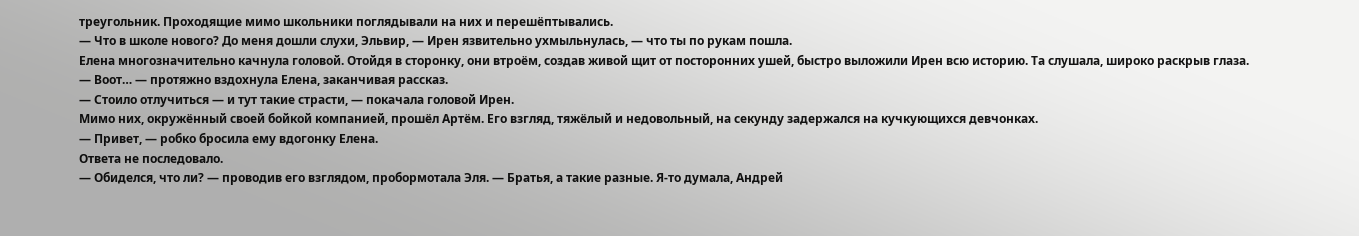треугольник. Проходящие мимо школьники поглядывали на них и перешёптывались.
— Что в школе нового? До меня дошли слухи, Эльвир, — Ирен язвительно ухмыльнулась, — что ты по рукам пошла.
Елена многозначительно качнула головой. Отойдя в сторонку, они втроём, создав живой щит от посторонних ушей, быстро выложили Ирен всю историю. Та слушала, широко раскрыв глаза.
— Воот… — протяжно вздохнула Елена, заканчивая рассказ.
— Стоило отлучиться — и тут такие страсти, — покачала головой Ирен.
Мимо них, окружённый своей бойкой компанией, прошёл Артём. Его взгляд, тяжёлый и недовольный, на секунду задержался на кучкующихся девчонках.
— Привет, — робко бросила ему вдогонку Елена.
Ответа не последовало.
— Обиделся, что ли? — проводив его взглядом, пробормотала Эля. — Братья, а такие разные. Я-то думала, Андрей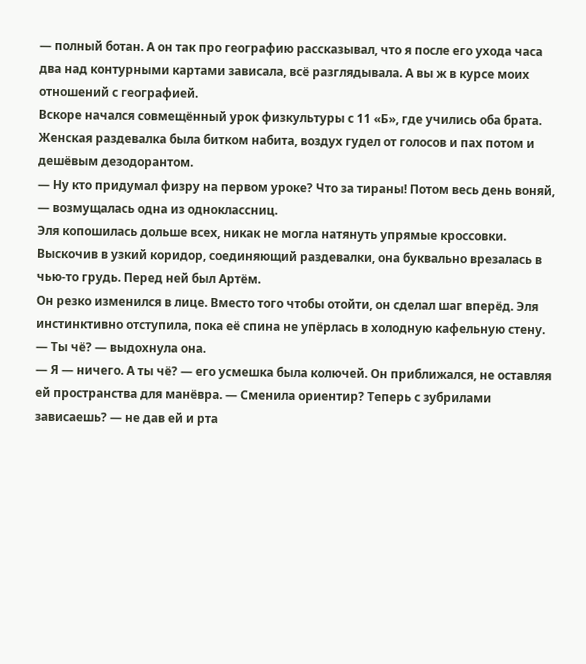— полный ботан. А он так про географию рассказывал, что я после его ухода часа два над контурными картами зависала, всё разглядывала. А вы ж в курсе моих отношений с географией.
Вскоре начался совмещённый урок физкультуры с 11 «Б», где учились оба брата. Женская раздевалка была битком набита, воздух гудел от голосов и пах потом и дешёвым дезодорантом.
— Ну кто придумал физру на первом уроке? Что за тираны! Потом весь день воняй, — возмущалась одна из одноклассниц.
Эля копошилась дольше всех, никак не могла натянуть упрямые кроссовки. Выскочив в узкий коридор, соединяющий раздевалки, она буквально врезалась в чью-то грудь. Перед ней был Артём.
Он резко изменился в лице. Вместо того чтобы отойти, он сделал шаг вперёд. Эля инстинктивно отступила, пока её спина не упёрлась в холодную кафельную стену.
— Ты чё? — выдохнула она.
— Я — ничего. А ты чё? — его усмешка была колючей. Он приближался, не оставляя ей пространства для манёвра. — Сменила ориентир? Теперь с зубрилами зависаешь? — не дав ей и рта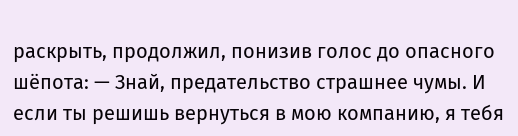раскрыть, продолжил, понизив голос до опасного шёпота: — Знай, предательство страшнее чумы. И если ты решишь вернуться в мою компанию, я тебя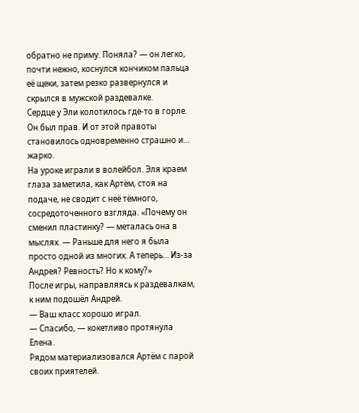обратно не приму. Поняла? — он легко, почти нежно, коснулся кончиком пальца её щеки, затем резко развернулся и скрылся в мужской раздевалке.
Сердце у Эли колотилось где-то в горле. Он был прав. И от этой правоты становилось одновременно страшно и… жарко.
На уроке играли в волейбол. Эля краем глаза заметила, как Артём, стоя на подаче, не сводит с неё тёмного, сосредоточенного взгляда. «Почему он сменил пластинку? — металась она в мыслях. — Раньше для него я была просто одной из многих. А теперь… Из-за Андрея? Ревность? Но к кому?»
После игры, направляясь к раздевалкам, к ним подошёл Андрей.
— Ваш класс хорошо играл.
— Спасибо, — кокетливо протянула Елена.
Рядом материализовался Артём с парой своих приятелей.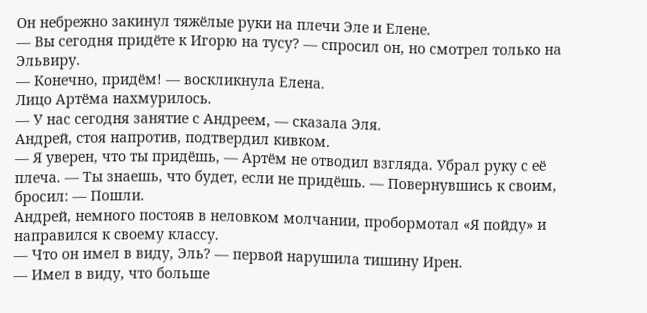Он небрежно закинул тяжёлые руки на плечи Эле и Елене.
— Вы сегодня придёте к Игорю на тусу? — спросил он, но смотрел только на Эльвиру.
— Конечно, придём! — воскликнула Елена.
Лицо Артёма нахмурилось.
— У нас сегодня занятие с Андреем, — сказала Эля.
Андрей, стоя напротив, подтвердил кивком.
— Я уверен, что ты придёшь, — Артём не отводил взгляда. Убрал руку с её плеча. — Ты знаешь, что будет, если не придёшь. — Повернувшись к своим, бросил: — Пошли.
Андрей, немного постояв в неловком молчании, пробормотал «Я пойду» и направился к своему классу.
— Что он имел в виду, Эль? — первой нарушила тишину Ирен.
— Имел в виду, что больше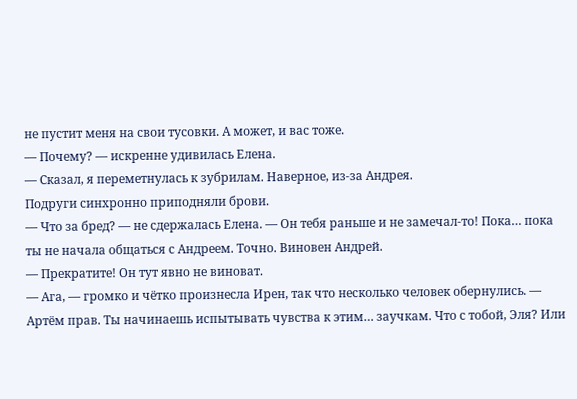не пустит меня на свои тусовки. А может, и вас тоже.
— Почему? — искренне удивилась Елена.
— Сказал, я переметнулась к зубрилам. Наверное, из-за Андрея.
Подруги синхронно приподняли брови.
— Что за бред? — не сдержалась Елена. — Он тебя раньше и не замечал-то! Пока… пока ты не начала общаться с Андреем. Точно. Виновен Андрей.
— Прекратите! Он тут явно не виноват.
— Ага, — громко и чётко произнесла Ирен, так что несколько человек обернулись. — Артём прав. Ты начинаешь испытывать чувства к этим… заучкам. Что с тобой, Эля? Или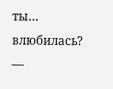ты… влюбилась?
—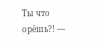Ты что орёшь?! —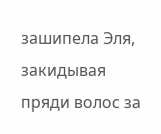зашипела Эля, закидывая пряди волос за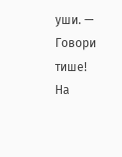уши. — Говори тише! На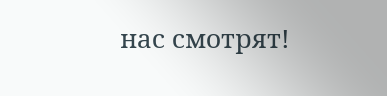нас смотрят!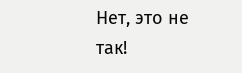Нет, это не так!